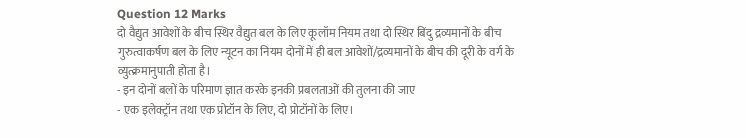Question 12 Marks
दो वैद्युत आवेशों के बीच स्थिर वैद्युत बल के लिए कूलॉम नियम तथा दो स्थिर बिंदु द्रव्यमानों के बीच गुरुत्वाकर्षण बल के लिए न्यूटन का नियम दोनों में ही बल आवेशों/द्रव्यमानों के बीच की दूरी के वर्ग के व्युत्क्रमानुपाती होता है।
- इन दोनों बलों के परिमाण ज्ञात करके इनकी प्रबलताओं की तुलना की जाए
- एक इलेक्ट्रॉन तथा एक प्रोटॉन के लिए, दो प्रोटॉनों के लिए।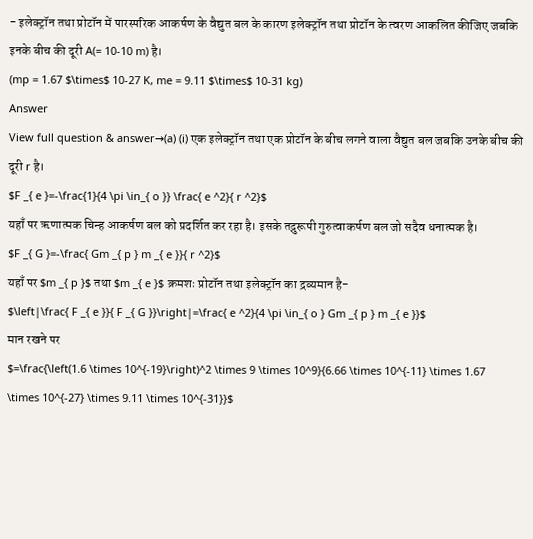- इलेक्ट्रॉन तथा प्रोटॉन में पारस्परिक आकर्षण के वैद्युत बल के कारण इलेक्ट्रॉन तथा प्रोटॉन के त्वरण आकलित कीजिए जबकि इनके बीच की दूरी A(= 10-10 m) है।
(mp = 1.67 $\times$ 10-27 K, me = 9.11 $\times$ 10-31 kg)
Answer
View full question & answer→(a) (i) एक इलेक्ट्रॉन तथा एक प्रोटॉन के बीच लगने वाला वैद्युत बल जबकि उनके बीच की दूरी r है।
$F _{ e }=-\frac{1}{4 \pi \in_{ o }} \frac{ e ^2}{ r ^2}$
यहाँ पर ऋणात्मक चिन्ह आकर्षण बल को प्रदर्शित कर रहा है। इसके तद्नुरूपी गुरुत्वाकर्षण बल जो सदैव धनात्मक है।
$F _{ G }=-\frac{ Gm _{ p } m _{ e }}{ r ^2}$
यहाँ पर $m _{ p }$ तथा $m _{ e }$ क्रमशः प्रोटॉन तथा इलेक्ट्रॉन का द्रव्यमान है-
$\left|\frac{ F _{ e }}{ F _{ G }}\right|=\frac{ e ^2}{4 \pi \in_{ o } Gm _{ p } m _{ e }}$
मान रखने पर
$=\frac{\left(1.6 \times 10^{-19}\right)^2 \times 9 \times 10^9}{6.66 \times 10^{-11} \times 1.67 \times 10^{-27} \times 9.11 \times 10^{-31}}$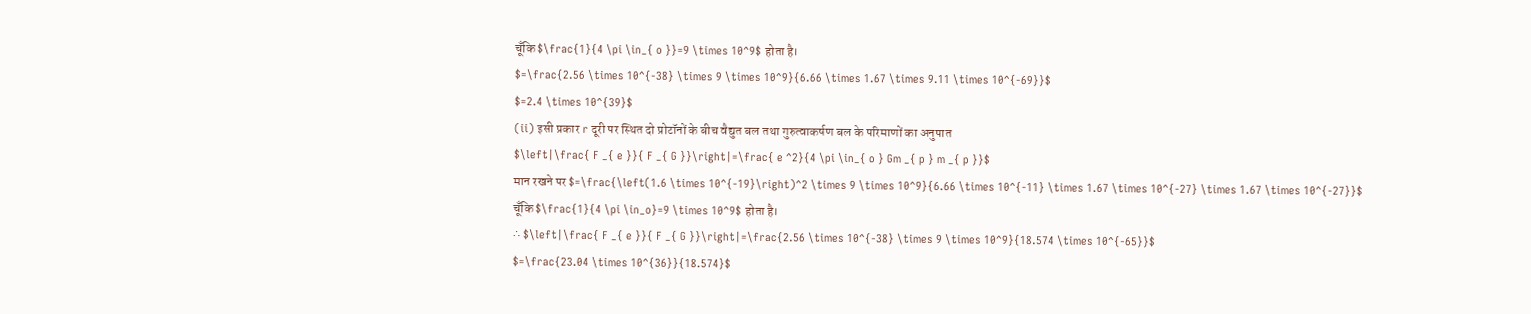चूँकि $\frac{1}{4 \pi \in_{ o }}=9 \times 10^9$ होता है।
$=\frac{2.56 \times 10^{-38} \times 9 \times 10^9}{6.66 \times 1.67 \times 9.11 \times 10^{-69}}$
$=2.4 \times 10^{39}$
(ii) इसी प्रकार r दूरी पर स्थित दो प्रोटॉनों के बीच वैद्युत बल तथा गुरुत्वाकर्षण बल के परिमाणों का अनुपात
$\left|\frac{ F _{ e }}{ F _{ G }}\right|=\frac{ e ^2}{4 \pi \in_{ o } Gm _{ p } m _{ p }}$
मान रखने पर $=\frac{\left(1.6 \times 10^{-19}\right)^2 \times 9 \times 10^9}{6.66 \times 10^{-11} \times 1.67 \times 10^{-27} \times 1.67 \times 10^{-27}}$
चूँकि $\frac{1}{4 \pi \in_o}=9 \times 10^9$ होता है।
∴ $\left|\frac{ F _{ e }}{ F _{ G }}\right|=\frac{2.56 \times 10^{-38} \times 9 \times 10^9}{18.574 \times 10^{-65}}$
$=\frac{23.04 \times 10^{36}}{18.574}$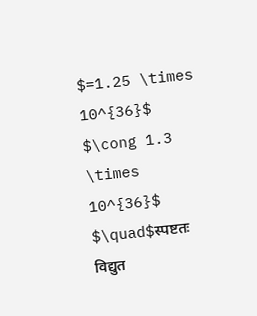$=1.25 \times 10^{36}$
$\cong 1.3 \times 10^{36}$
$\quad$स्पष्टतः विद्युत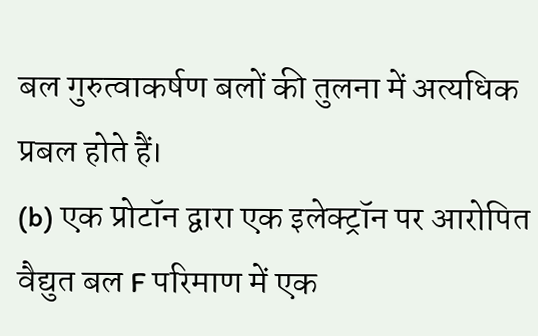बल गुरुत्वाकर्षण बलों की तुलना में अत्यधिक प्रबल होते हैं।
(b) एक प्रोटॉन द्वारा एक इलेक्ट्रॉन पर आरोपित वैद्युत बल F परिमाण में एक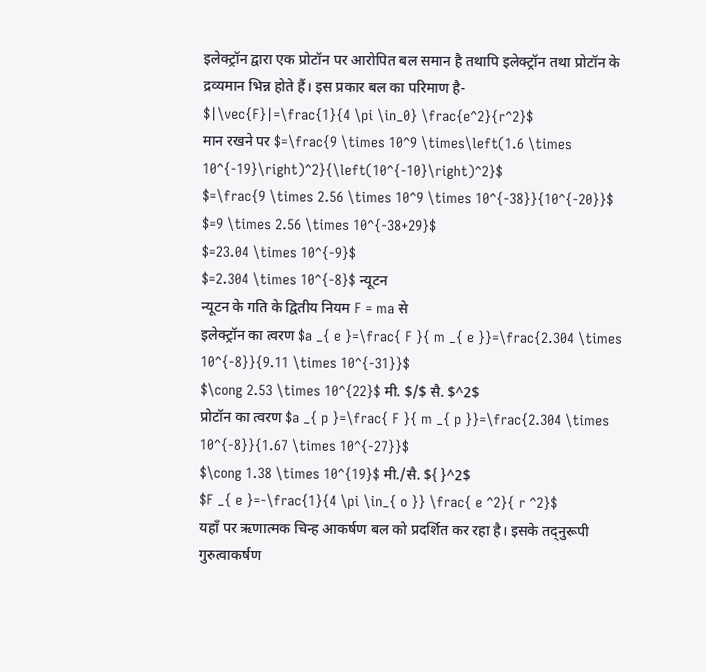इलेक्ट्रॉन द्वारा एक प्रोटॉन पर आरोपित बल समान है तथापि इलेक्ट्रॉन तथा प्रोटॉन के द्रव्यमान भिन्न होते हैं। इस प्रकार बल का परिमाण है-
$|\vec{F}|=\frac{1}{4 \pi \in_0} \frac{e^2}{r^2}$
मान रखने पर $=\frac{9 \times 10^9 \times\left(1.6 \times 10^{-19}\right)^2}{\left(10^{-10}\right)^2}$
$=\frac{9 \times 2.56 \times 10^9 \times 10^{-38}}{10^{-20}}$
$=9 \times 2.56 \times 10^{-38+29}$
$=23.04 \times 10^{-9}$
$=2.304 \times 10^{-8}$ न्यूटन
न्यूटन के गति के द्वितीय नियम F = ma से
इलेक्ट्रॉन का त्वरण $a _{ e }=\frac{ F }{ m _{ e }}=\frac{2.304 \times 10^{-8}}{9.11 \times 10^{-31}}$
$\cong 2.53 \times 10^{22}$ मी. $/$ सै. $^2$
प्रोटॉन का त्वरण $a _{ p }=\frac{ F }{ m _{ p }}=\frac{2.304 \times 10^{-8}}{1.67 \times 10^{-27}}$
$\cong 1.38 \times 10^{19}$ मी./सै. ${ }^2$
$F _{ e }=-\frac{1}{4 \pi \in_{ o }} \frac{ e ^2}{ r ^2}$
यहाँ पर ऋणात्मक चिन्ह आकर्षण बल को प्रदर्शित कर रहा है। इसके तद्नुरूपी गुरुत्वाकर्षण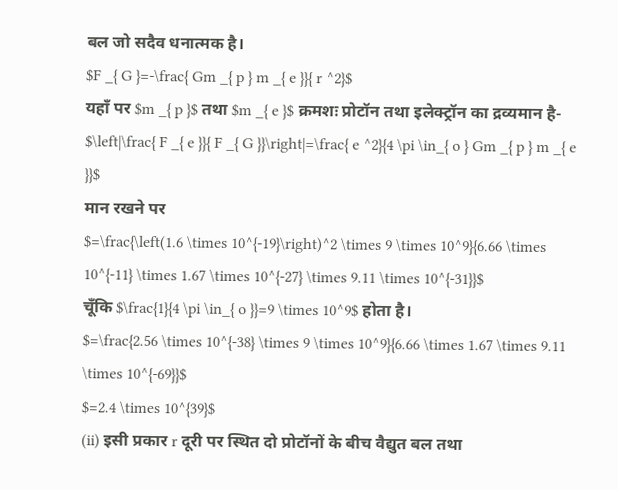बल जो सदैव धनात्मक है।
$F _{ G }=-\frac{ Gm _{ p } m _{ e }}{ r ^2}$
यहाँ पर $m _{ p }$ तथा $m _{ e }$ क्रमशः प्रोटॉन तथा इलेक्ट्रॉन का द्रव्यमान है-
$\left|\frac{ F _{ e }}{ F _{ G }}\right|=\frac{ e ^2}{4 \pi \in_{ o } Gm _{ p } m _{ e }}$
मान रखने पर
$=\frac{\left(1.6 \times 10^{-19}\right)^2 \times 9 \times 10^9}{6.66 \times 10^{-11} \times 1.67 \times 10^{-27} \times 9.11 \times 10^{-31}}$
चूँकि $\frac{1}{4 \pi \in_{ o }}=9 \times 10^9$ होता है।
$=\frac{2.56 \times 10^{-38} \times 9 \times 10^9}{6.66 \times 1.67 \times 9.11 \times 10^{-69}}$
$=2.4 \times 10^{39}$
(ii) इसी प्रकार r दूरी पर स्थित दो प्रोटॉनों के बीच वैद्युत बल तथा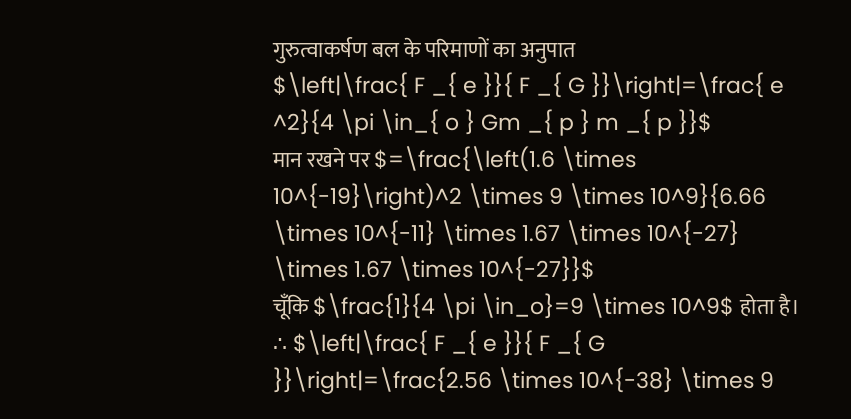गुरुत्वाकर्षण बल के परिमाणों का अनुपात
$\left|\frac{ F _{ e }}{ F _{ G }}\right|=\frac{ e ^2}{4 \pi \in_{ o } Gm _{ p } m _{ p }}$
मान रखने पर $=\frac{\left(1.6 \times 10^{-19}\right)^2 \times 9 \times 10^9}{6.66 \times 10^{-11} \times 1.67 \times 10^{-27} \times 1.67 \times 10^{-27}}$
चूँकि $\frac{1}{4 \pi \in_o}=9 \times 10^9$ होता है।
∴ $\left|\frac{ F _{ e }}{ F _{ G }}\right|=\frac{2.56 \times 10^{-38} \times 9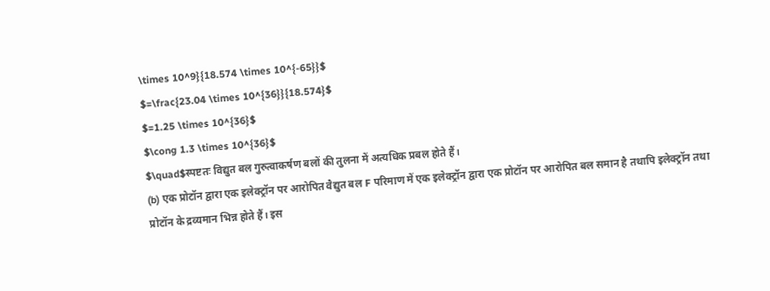\times 10^9}{18.574 \times 10^{-65}}$
$=\frac{23.04 \times 10^{36}}{18.574}$
$=1.25 \times 10^{36}$
$\cong 1.3 \times 10^{36}$
$\quad$स्पष्टतः विद्युत बल गुरुत्वाकर्षण बलों की तुलना में अत्यधिक प्रबल होते हैं।
(b) एक प्रोटॉन द्वारा एक इलेक्ट्रॉन पर आरोपित वैद्युत बल F परिमाण में एक इलेक्ट्रॉन द्वारा एक प्रोटॉन पर आरोपित बल समान है तथापि इलेक्ट्रॉन तथा प्रोटॉन के द्रव्यमान भिन्न होते हैं। इस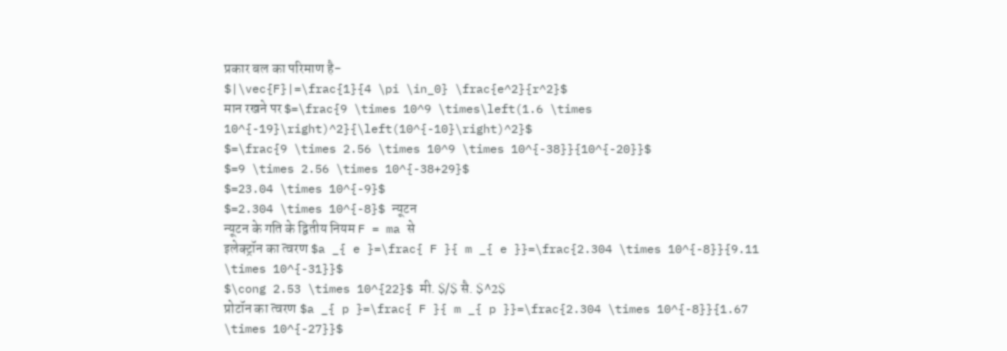प्रकार बल का परिमाण है-
$|\vec{F}|=\frac{1}{4 \pi \in_0} \frac{e^2}{r^2}$
मान रखने पर $=\frac{9 \times 10^9 \times\left(1.6 \times 10^{-19}\right)^2}{\left(10^{-10}\right)^2}$
$=\frac{9 \times 2.56 \times 10^9 \times 10^{-38}}{10^{-20}}$
$=9 \times 2.56 \times 10^{-38+29}$
$=23.04 \times 10^{-9}$
$=2.304 \times 10^{-8}$ न्यूटन
न्यूटन के गति के द्वितीय नियम F = ma से
इलेक्ट्रॉन का त्वरण $a _{ e }=\frac{ F }{ m _{ e }}=\frac{2.304 \times 10^{-8}}{9.11 \times 10^{-31}}$
$\cong 2.53 \times 10^{22}$ मी. $/$ सै. $^2$
प्रोटॉन का त्वरण $a _{ p }=\frac{ F }{ m _{ p }}=\frac{2.304 \times 10^{-8}}{1.67 \times 10^{-27}}$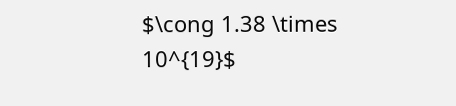$\cong 1.38 \times 10^{19}$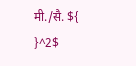मी./सै. ${ }^2$